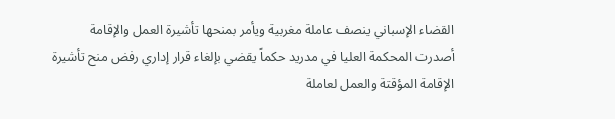القضاء الإسباني ينصف عاملة مغربية ويأمر بمنحها تأشيرة العمل والإقامة
أصدرت المحكمة العليا في مدريد حكماً يقضي بإلغاء قرار إداري رفض منح تأشيرة الإقامة المؤقتة والعمل لعاملة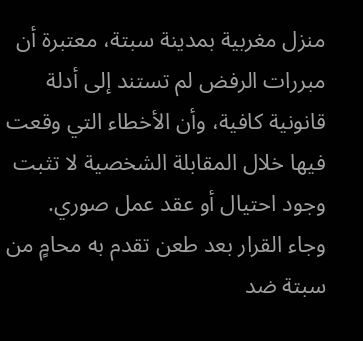منزل مغربية بمدينة سبتة، معتبرة أن مبررات الرفض لم تستند إلى أدلة قانونية كافية، وأن الأخطاء التي وقعت فيها خلال المقابلة الشخصية لا تثبت وجود احتيال أو عقد عمل صوري.
وجاء القرار بعد طعن تقدم به محامٍ من سبتة ضد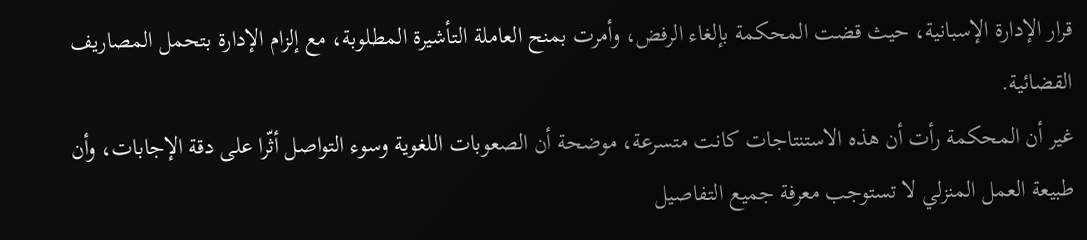قرار الإدارة الإسبانية، حيث قضت المحكمة بإلغاء الرفض، وأمرت بمنح العاملة التأشيرة المطلوبة، مع إلزام الإدارة بتحمل المصاريف القضائية.
غير أن المحكمة رأت أن هذه الاستنتاجات كانت متسرعة، موضحة أن الصعوبات اللغوية وسوء التواصل أثّرا على دقة الإجابات، وأن طبيعة العمل المنزلي لا تستوجب معرفة جميع التفاصيل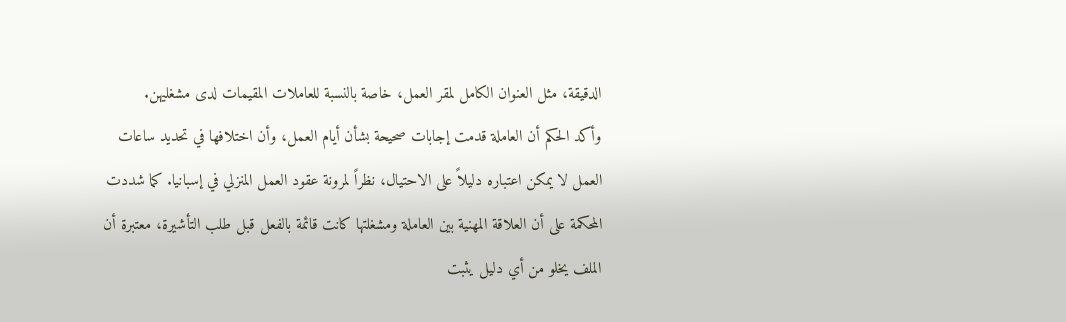الدقيقة، مثل العنوان الكامل لمقر العمل، خاصة بالنسبة للعاملات المقيمات لدى مشغليهن.
وأكد الحكم أن العاملة قدمت إجابات صحيحة بشأن أيام العمل، وأن اختلافها في تحديد ساعات العمل لا يمكن اعتباره دليلاً على الاحتيال، نظراً لمرونة عقود العمل المنزلي في إسبانيا. كما شددت المحكمة على أن العلاقة المهنية بين العاملة ومشغلتها كانت قائمة بالفعل قبل طلب التأشيرة، معتبرة أن الملف يخلو من أي دليل يثبت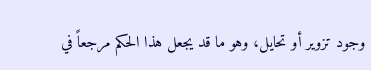وجود تزوير أو تحايل، وهو ما قد يجعل هذا الحكم مرجعاً في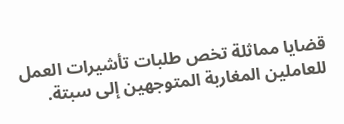قضايا مماثلة تخص طلبات تأشيرات العمل للعاملين المغاربة المتوجهين إلى سبتة.